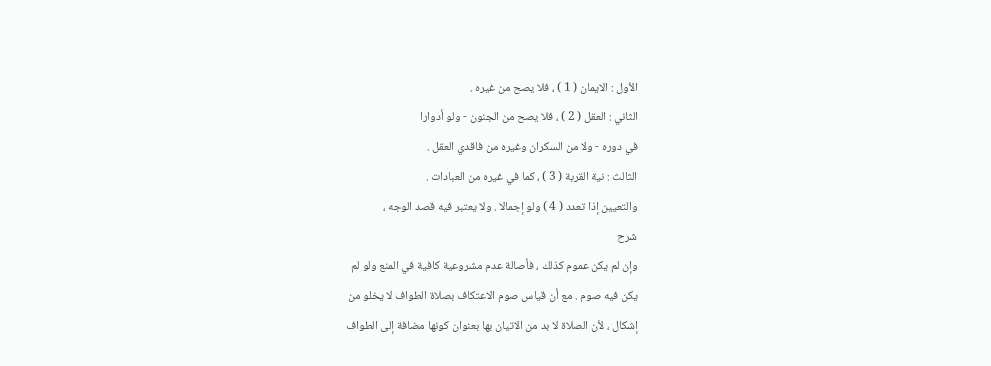الأول : الايمان ( 1 ) ، فلا يصح من غيره .
الثاني : العقل ( 2 ) ، فلا يصح من الجنون - ولو أدوارا
في دوره - ولا من السكران وغيره من فاقدي العقل .
الثالث : نية القربة ( 3 ) ، كما في غيره من العبادات .
والتعيين إذا تعدد ( 4 ) ولو إجمالا . ولا يعتبر فيه قصد الوجه ،
شرح
وإن لم يكن عموم كذلك ، فأصالة عدم مشروعية كافية في المنع ولو لم
يكن فيه صوم . مع أن قياس صوم الاعتكاف بصلاة الطواف لا يخلو من
إشكال ، لأن الصلاة لا بد من الاتيان بها بعنوان كونها مضافة إلى الطواف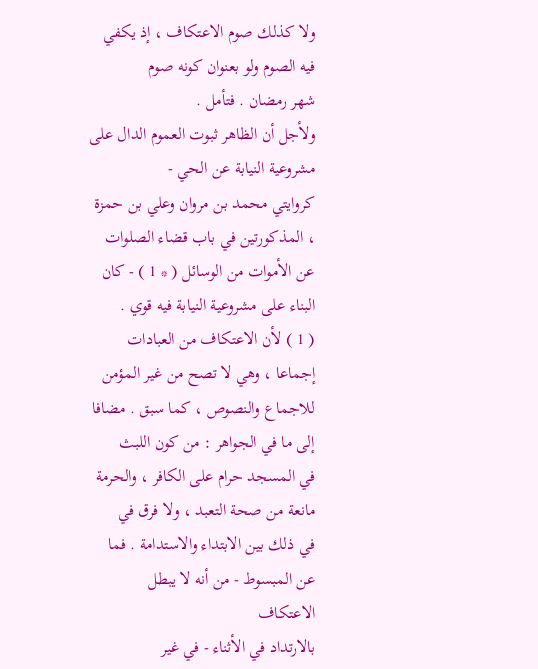ولا كذلك صوم الاعتكاف ، إذ يكفي فيه الصوم ولو بعنوان كونه صوم
شهر رمضان . فتأمل .
ولأجل أن الظاهر ثبوت العموم الدال على مشروعية النيابة عن الحي -
كروايتي محمد بن مروان وعلي بن حمزة ، المذكورتين في باب قضاء الصلوات
عن الأموات من الوسائل ( * 1 ) - كان البناء على مشروعية النيابة فيه قوي .
( 1 ) لأن الاعتكاف من العبادات إجماعا ، وهي لا تصح من غير المؤمن
للاجماع والنصوص ، كما سبق . مضافا إلى ما في الجواهر : من كون اللبث
في المسجد حرام على الكافر ، والحرمة مانعة من صحة التعبد ، ولا فرق في
في ذلك بين الابتداء والاستدامة . فما عن المبسوط - من أنه لا يبطل الاعتكاف
بالارتداد في الأثناء - في غير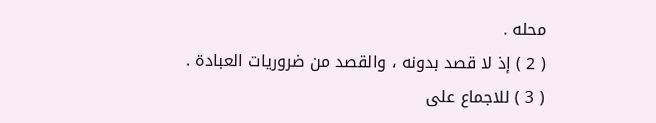محله .
( 2 ) إذ لا قصد بدونه ، والقصد من ضروريات العبادة .
( 3 ) للاجماع على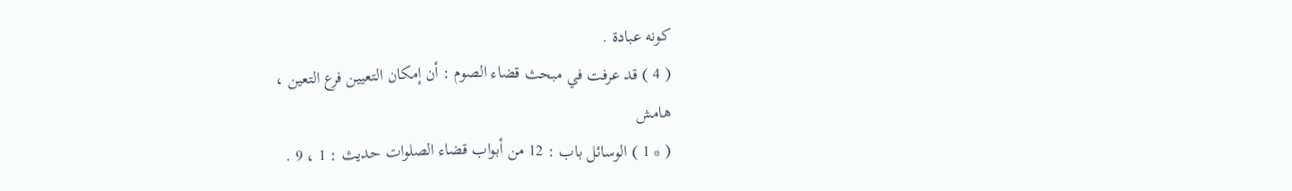كونه عبادة .
( 4 ) قد عرفت في مبحث قضاء الصوم : أن إمكان التعيين فرع التعين ،
هامش
( * 1 ) الوسائل باب : 12 من أبواب قضاء الصلوات حديث : 1 ، 9 .